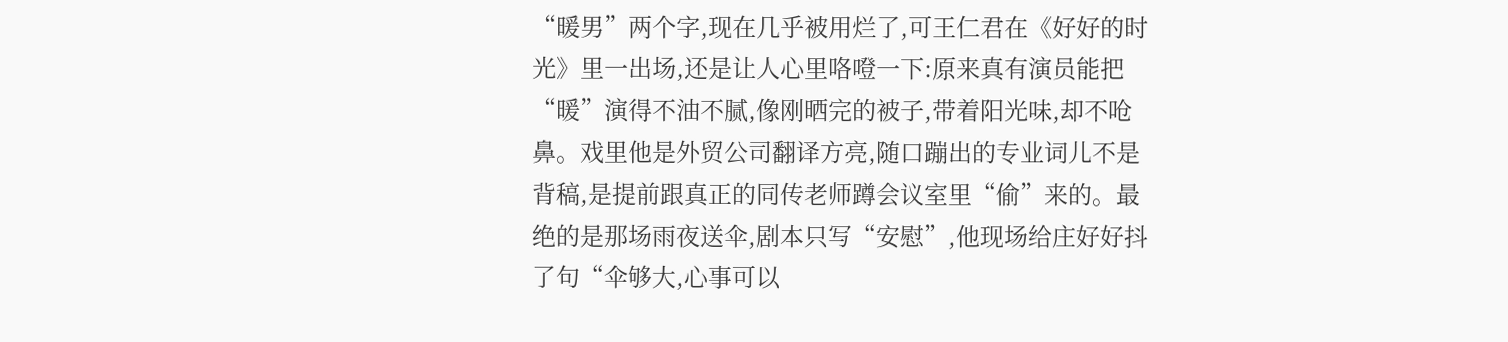“暖男”两个字,现在几乎被用烂了,可王仁君在《好好的时光》里一出场,还是让人心里咯噔一下:原来真有演员能把“暖”演得不油不腻,像刚晒完的被子,带着阳光味,却不呛鼻。戏里他是外贸公司翻译方亮,随口蹦出的专业词儿不是背稿,是提前跟真正的同传老师蹲会议室里“偷”来的。最绝的是那场雨夜送伞,剧本只写“安慰”,他现场给庄好好抖了句“伞够大,心事可以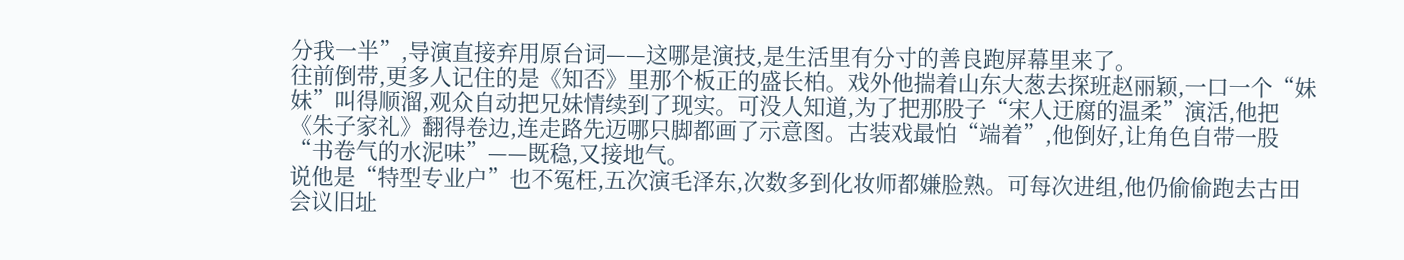分我一半”,导演直接弃用原台词——这哪是演技,是生活里有分寸的善良跑屏幕里来了。
往前倒带,更多人记住的是《知否》里那个板正的盛长柏。戏外他揣着山东大葱去探班赵丽颖,一口一个“妹妹”叫得顺溜,观众自动把兄妹情续到了现实。可没人知道,为了把那股子“宋人迂腐的温柔”演活,他把《朱子家礼》翻得卷边,连走路先迈哪只脚都画了示意图。古装戏最怕“端着”,他倒好,让角色自带一股“书卷气的水泥味”——既稳,又接地气。
说他是“特型专业户”也不冤枉,五次演毛泽东,次数多到化妆师都嫌脸熟。可每次进组,他仍偷偷跑去古田会议旧址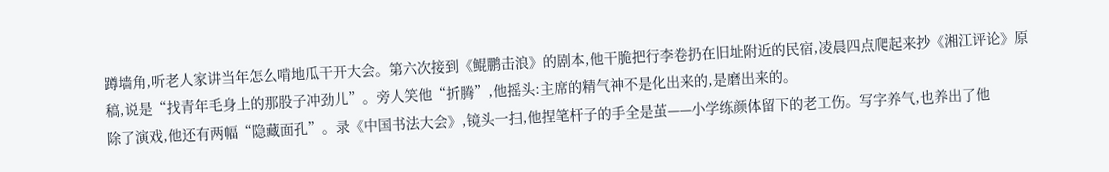蹲墙角,听老人家讲当年怎么啃地瓜干开大会。第六次接到《鲲鹏击浪》的剧本,他干脆把行李卷扔在旧址附近的民宿,凌晨四点爬起来抄《湘江评论》原稿,说是“找青年毛身上的那股子冲劲儿”。旁人笑他“折腾”,他摇头:主席的精气神不是化出来的,是磨出来的。
除了演戏,他还有两幅“隐藏面孔”。录《中国书法大会》,镜头一扫,他捏笔杆子的手全是茧——小学练颜体留下的老工伤。写字养气,也养出了他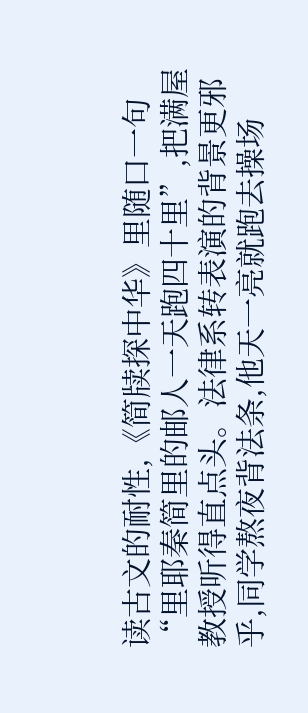读古文的耐性,《简牍探中华》里随口一句“里耶秦简里的邮人一天跑四十里”,把满屋教授听得直点头。法律系转表演的背景更邪乎,同学熬夜背法条,他天一亮就跑去操场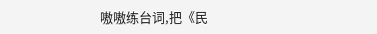嗷嗷练台词,把《民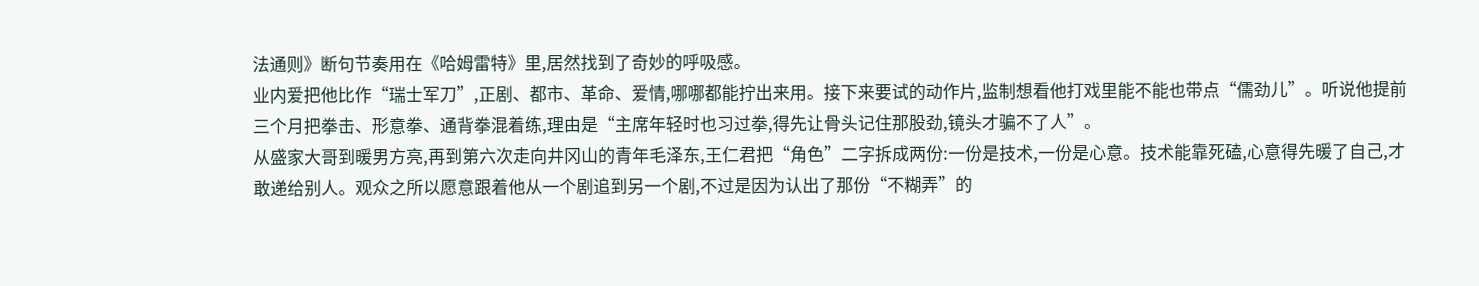法通则》断句节奏用在《哈姆雷特》里,居然找到了奇妙的呼吸感。
业内爱把他比作“瑞士军刀”,正剧、都市、革命、爱情,哪哪都能拧出来用。接下来要试的动作片,监制想看他打戏里能不能也带点“儒劲儿”。听说他提前三个月把拳击、形意拳、通背拳混着练,理由是“主席年轻时也习过拳,得先让骨头记住那股劲,镜头才骗不了人”。
从盛家大哥到暖男方亮,再到第六次走向井冈山的青年毛泽东,王仁君把“角色”二字拆成两份:一份是技术,一份是心意。技术能靠死磕,心意得先暖了自己,才敢递给别人。观众之所以愿意跟着他从一个剧追到另一个剧,不过是因为认出了那份“不糊弄”的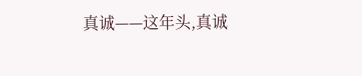真诚——这年头,真诚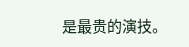是最贵的演技。